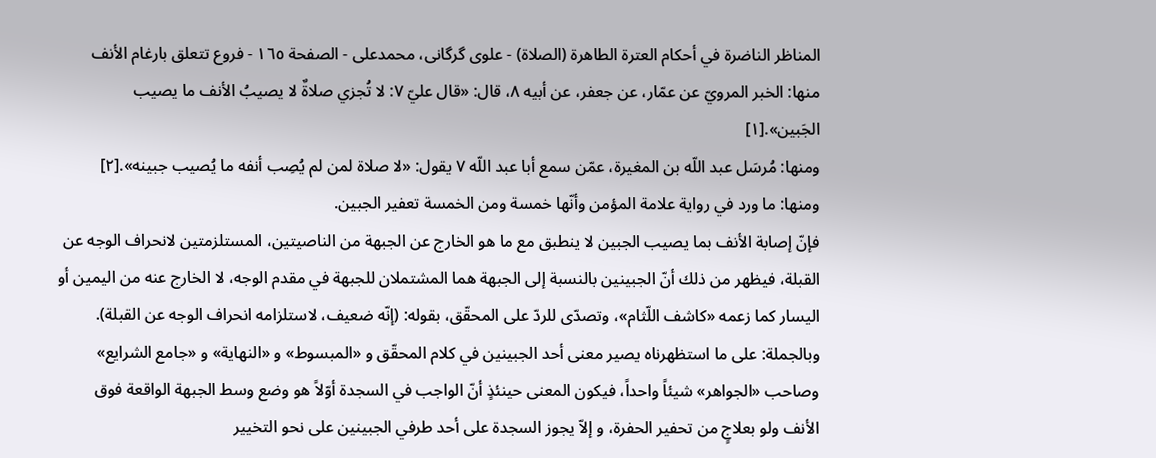المناظر الناضرة في أحکام العترة الطاهرة (الصلاة) - علوی گرگانی، محمدعلی - الصفحة ١٦٥ - فروع تتعلق بارغام الأنف
منها: الخبر المرويّ عن عمّار، عن جعفر، عن أبيه ٨، قال: «قال عليّ ٧: لا تُجزي صلاةٌ لا يصيبُ الأنف ما يصيب الجَبين».[١]
ومنها: مُرسَل عبد اللّه بن المغيرة، عمّن سمع أبا عبد اللّه ٧ يقول: «لا صلاة لمن لم يُصِب أنفه ما يُصيب جبينه».[٢]
ومنها: ما ورد في رواية علامة المؤمن وأنّها خمسة ومن الخمسة تعفير الجبين.
فإنّ إصابة الأنف بما يصيب الجبين لا ينطبق مع ما هو الخارج عن الجبهة من الناصيتين، المستلزمتين لانحراف الوجه عن القبلة، فيظهر من ذلك أنّ الجبينين بالنسبة إلى الجبهة هما المشتملان للجبهة في مقدم الوجه، لا الخارج عنه من اليمين أو اليسار كما زعمه «كاشف اللّثام»، وتصدّى للردّ على المحقّق، بقوله: (إنّه ضعيف، لاستلزامه انحراف الوجه عن القبلة).
وبالجملة: على ما استظهرناه يصير معنى أحد الجبينين في كلام المحقّق و «المبسوط» و «النهاية» و «جامع الشرايع» وصاحب «الجواهر» شيئاً واحداً، فيكون المعنى حينئذٍ أنّ الواجب في السجدة أوّلاً هو وضع وسط الجبهة الواقعة فوق الأنف ولو بعلاجٍ من تحفير الحفرة، و إلاّ يجوز السجدة على أحد طرفي الجبينين على نحو التخيير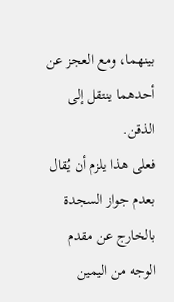بينهما، ومع العجز عن أحدهما ينتقل إلى الذقن.
فعلى هذا يلزم أن يُقال بعدم جواز السجدة بالخارج عن مقدم الوجه من اليمين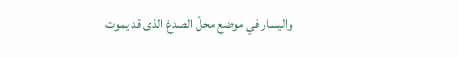واليسار في موضع محلّ الصدغ الذى قد يموت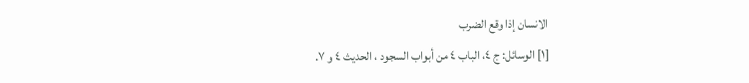الانسان إذا وقع الضرب
[١] الوسائل: ج ٤، الباب ٤ من أبواب السجود ، الحديث ٤ و ٧.